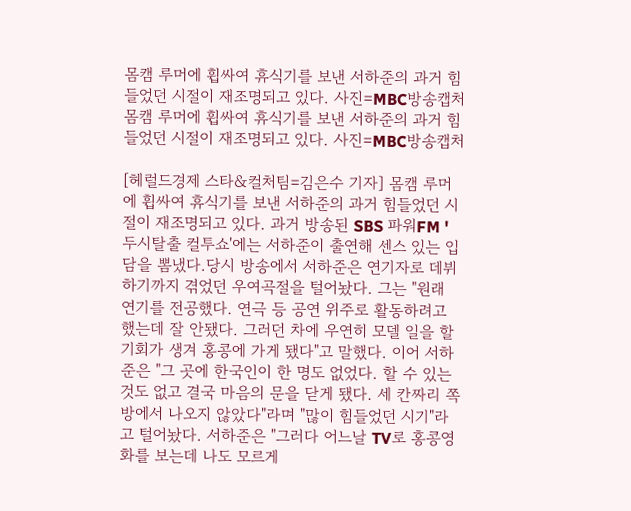몸캠 루머에 휩싸여 휴식기를 보낸 서하준의 과거 힘들었던 시절이 재조명되고 있다. 사진=MBC방송캡처
몸캠 루머에 휩싸여 휴식기를 보낸 서하준의 과거 힘들었던 시절이 재조명되고 있다. 사진=MBC방송캡처

[헤럴드경제 스타&컬처팀=김은수 기자] 몸캠 루머에 휩싸여 휴식기를 보낸 서하준의 과거 힘들었던 시절이 재조명되고 있다. 과거 방송된 SBS 파워FM '두시탈출 컬투쇼'에는 서하준이 출연해 센스 있는 입담을 뽐냈다.당시 방송에서 서하준은 연기자로 데뷔하기까지 겪었던 우여곡절을 털어놨다. 그는 "원래 연기를 전공했다. 연극 등 공연 위주로 활동하려고 했는데 잘 안됐다. 그러던 차에 우연히 모델 일을 할 기회가 생겨 홍콩에 가게 됐다"고 말했다. 이어 서하준은 "그 곳에 한국인이 한 명도 없었다. 할 수 있는 것도 없고 결국 마음의 문을 닫게 됐다. 세 칸짜리 쪽방에서 나오지 않았다"라며 "많이 힘들었던 시기"라고 털어놨다. 서하준은 "그러다 어느날 TV로 홍콩영화를 보는데 나도 모르게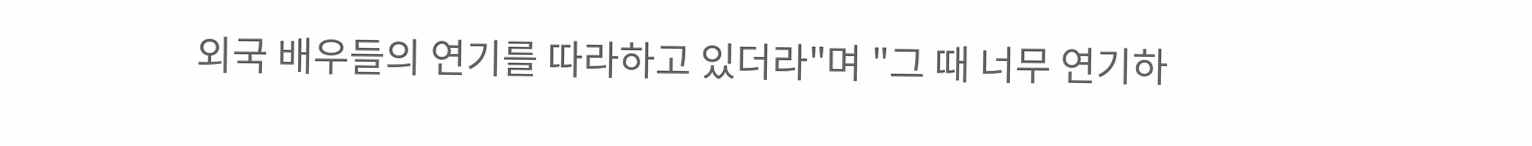외국 배우들의 연기를 따라하고 있더라"며 "그 때 너무 연기하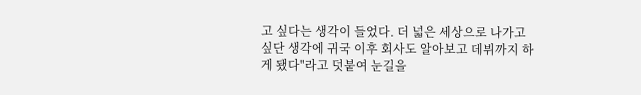고 싶다는 생각이 들었다. 더 넓은 세상으로 나가고 싶단 생각에 귀국 이후 회사도 알아보고 데뷔까지 하게 됐다"라고 덧붙여 눈길을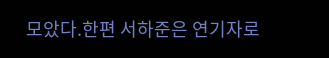모았다.한편 서하준은 연기자로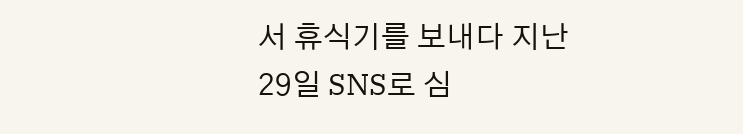서 휴식기를 보내다 지난 29일 SNS로 심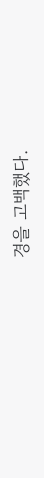경을 고백했다.